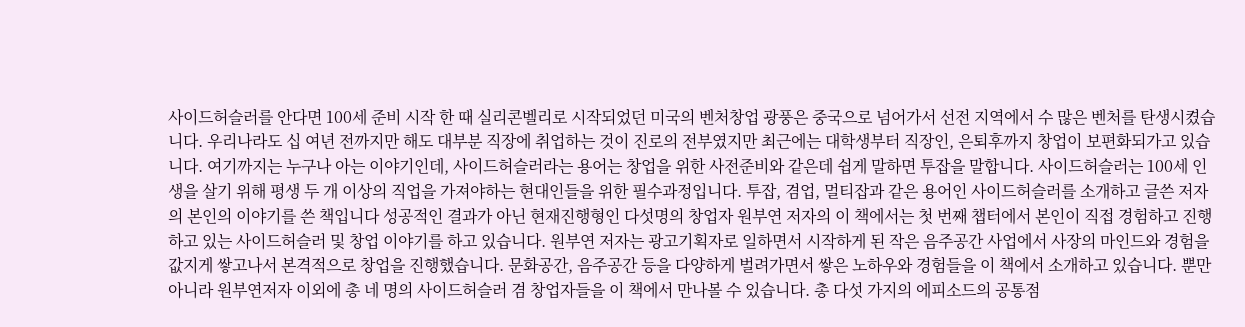사이드허슬러를 안다면 100세 준비 시작 한 때 실리콘벨리로 시작되었던 미국의 벤처창업 광풍은 중국으로 넘어가서 선전 지역에서 수 많은 벤처를 탄생시켰습니다. 우리나라도 십 여년 전까지만 해도 대부분 직장에 취업하는 것이 진로의 전부였지만 최근에는 대학생부터 직장인, 은퇴후까지 창업이 보편화되가고 있습니다. 여기까지는 누구나 아는 이야기인데, 사이드허슬러라는 용어는 창업을 위한 사전준비와 같은데 쉽게 말하면 투잡을 말합니다. 사이드허슬러는 100세 인생을 살기 위해 평생 두 개 이상의 직업을 가져야하는 현대인들을 위한 필수과정입니다. 투잡, 겸업, 멀티잡과 같은 용어인 사이드허슬러를 소개하고 글쓴 저자의 본인의 이야기를 쓴 책입니다 성공적인 결과가 아닌 현재진행형인 다섯명의 창업자 원부연 저자의 이 책에서는 첫 번째 챕터에서 본인이 직접 경험하고 진행하고 있는 사이드허슬러 및 창업 이야기를 하고 있습니다. 원부연 저자는 광고기획자로 일하면서 시작하게 된 작은 음주공간 사업에서 사장의 마인드와 경험을 값지게 쌓고나서 본격적으로 창업을 진행했습니다. 문화공간, 음주공간 등을 다양하게 벌려가면서 쌓은 노하우와 경험들을 이 책에서 소개하고 있습니다. 뿐만 아니라 원부연저자 이외에 총 네 명의 사이드허슬러 겸 창업자들을 이 책에서 만나볼 수 있습니다. 총 다섯 가지의 에피소드의 공통점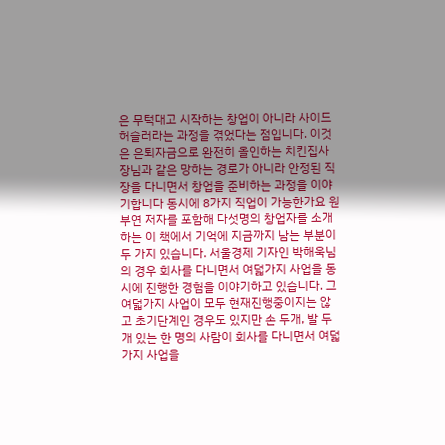은 무턱대고 시작하는 창업이 아니라 사이드허슬러라는 과정을 겪었다는 점입니다. 이것은 은퇴자금으로 완전히 올인하는 치킨집사장님과 같은 망하는 경로가 아니라 안정된 직장을 다니면서 창업을 준비하는 과정을 이야기합니다 동시에 8가지 직업이 가능한가요 원부연 저자를 포함해 다섯명의 창업자를 소개하는 이 책에서 기억에 지금까지 남는 부분이 두 가지 있습니다. 서울경제 기자인 박해욱님의 경우 회사를 다니면서 여덟가지 사업을 동시에 진행한 경험을 이야기하고 있습니다. 그 여덟가지 사업이 모두 현재진행중이지는 않고 초기단계인 경우도 있지만 손 두개, 발 두개 있는 한 명의 사람이 회사를 다니면서 여덟가지 사업을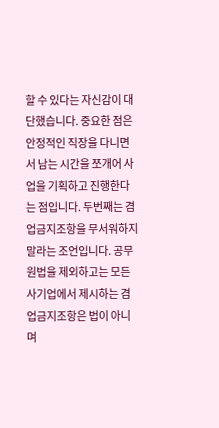할 수 있다는 자신감이 대단했습니다. 중요한 점은 안정적인 직장을 다니면서 남는 시간을 쪼개어 사업을 기획하고 진행한다는 점입니다. 두번째는 겸업금지조항을 무서워하지 말라는 조언입니다. 공무원법을 제외하고는 모든 사기업에서 제시하는 겸업금지조항은 법이 아니며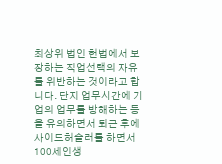최상위 법인 헌법에서 보장하는 직업선택의 자유를 위반하는 것이라고 합니다. 단지 업무시간에 기업의 업무를 방해하는 등을 유의하면서 퇴근 후에 사이드허슬러를 하면서 100세인생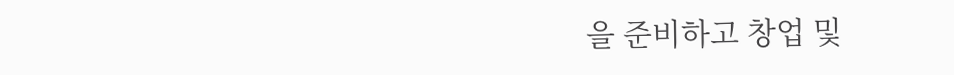을 준비하고 창업 및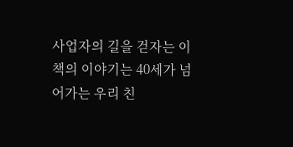사업자의 길을 걷자는 이 책의 이야기는 40세가 넘어가는 우리 친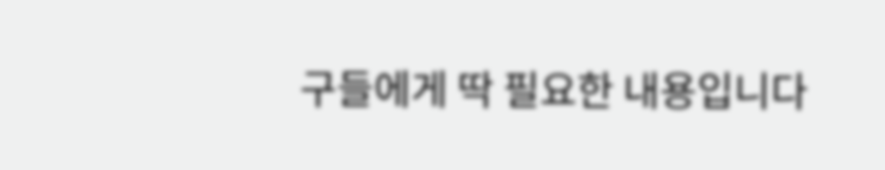구들에게 딱 필요한 내용입니다